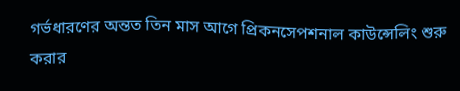গর্ভধারণের অন্তত তিন মাস আগে প্রিকনসেপশনাল কাউন্সেলিং শুরু করার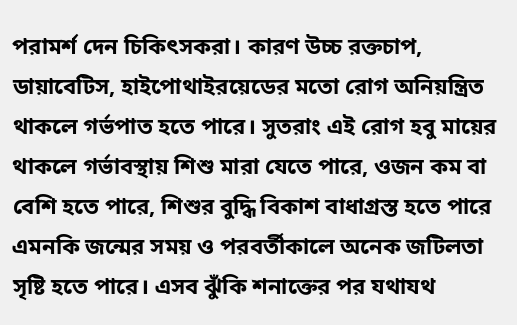পরামর্শ দেন চিকিৎসকরা। কারণ উচ্চ রক্তচাপ, ডায়াবেটিস, হাইপোথাইরয়েডের মতো রোগ অনিয়ন্ত্রিত থাকলে গর্ভপাত হতে পারে। সুতরাং এই রোগ হবু মায়ের থাকলে গর্ভাবস্থায় শিশু মারা যেতে পারে, ওজন কম বা বেশি হতে পারে, শিশুর বুদ্ধি বিকাশ বাধাগ্রস্ত হতে পারে এমনকি জন্মের সময় ও পরবর্তীকালে অনেক জটিলতা সৃষ্টি হতে পারে। এসব ঝুঁকি শনাক্তের পর যথাযথ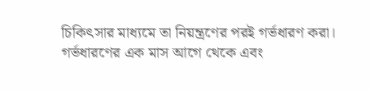চিকিৎসার মাধ্যমে তা নিয়ন্ত্রণের পরই গর্ভধারণ করা।
গর্ভধারণের এক মাস আগে থেকে এবং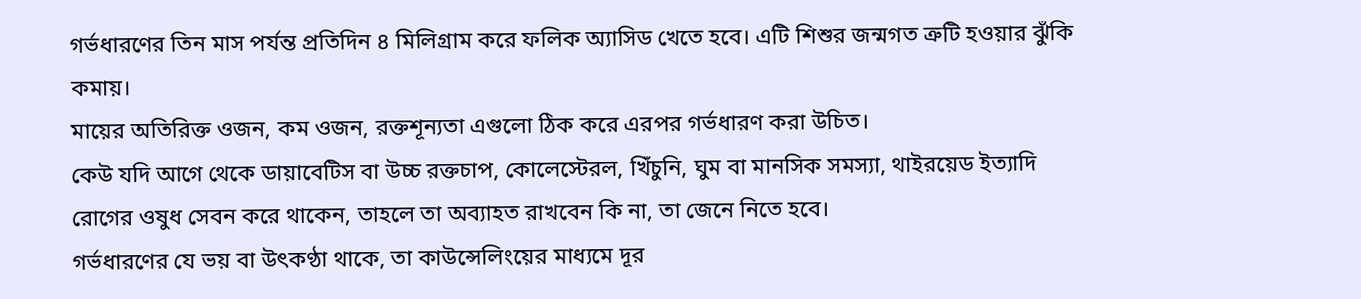গর্ভধারণের তিন মাস পর্যন্ত প্রতিদিন ৪ মিলিগ্রাম করে ফলিক অ্যাসিড খেতে হবে। এটি শিশুর জন্মগত ত্রুটি হওয়ার ঝুঁকি কমায়।
মায়ের অতিরিক্ত ওজন, কম ওজন, রক্তশূন্যতা এগুলো ঠিক করে এরপর গর্ভধারণ করা উচিত।
কেউ যদি আগে থেকে ডায়াবেটিস বা উচ্চ রক্তচাপ, কোলেস্টেরল, খিঁচুনি, ঘুম বা মানসিক সমস্যা, থাইরয়েড ইত্যাদি রোগের ওষুধ সেবন করে থাকেন, তাহলে তা অব্যাহত রাখবেন কি না, তা জেনে নিতে হবে।
গর্ভধারণের যে ভয় বা উৎকণ্ঠা থাকে, তা কাউন্সেলিংয়ের মাধ্যমে দূর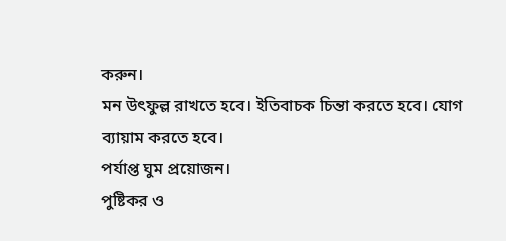করুন।
মন উৎফুল্ল রাখতে হবে। ইতিবাচক চিন্তা করতে হবে। যোগ ব্যায়াম করতে হবে।
পর্যাপ্ত ঘুম প্রয়োজন।
পুষ্টিকর ও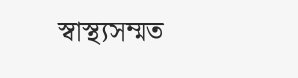স্বাস্থ্যসম্মত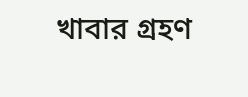খাবার গ্রহণ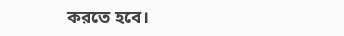করতে হবে।